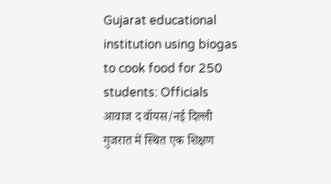Gujarat educational institution using biogas to cook food for 250 students: Officials
आवाज द वॉयस/नई दिल्ली
गुजरात में स्थित एक शिक्षण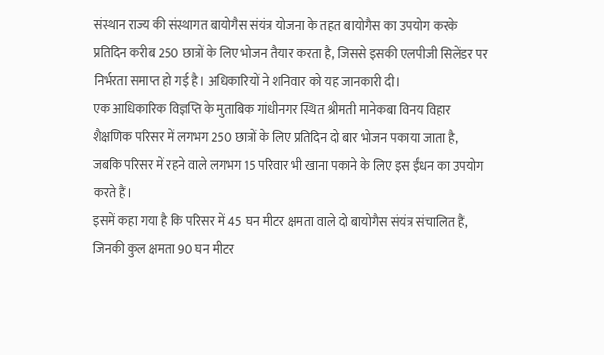संस्थान राज्य की संस्थागत बायोगैस संयंत्र योजना के तहत बायोगैस का उपयोग करके प्रतिदिन करीब 250 छात्रों के लिए भोजन तैयार करता है, जिससे इसकी एलपीजी सिलेंडर पर निर्भरता समाप्त हो गई है। अधिकारियों ने शनिवार को यह जानकारी दी।
एक आधिकारिक विज्ञप्ति के मुताबिक गांधीनगर स्थित श्रीमती मानेकबा विनय विहार शैक्षणिक परिसर में लगभग 250 छात्रों के लिए प्रतिदिन दो बार भोजन पकाया जाता है, जबकि परिसर में रहने वाले लगभग 15 परिवार भी खाना पकाने के लिए इस ईंधन का उपयोग करते हैं।
इसमें कहा गया है कि परिसर में 45 घन मीटर क्षमता वाले दो बायोगैस संयंत्र संचालित हैं, जिनकी कुल क्षमता 90 घन मीटर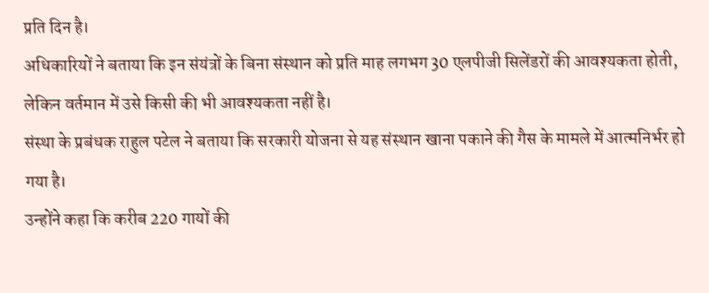प्रति दिन है।
अधिकारियों ने बताया कि इन संयंत्रों के बिना संस्थान को प्रति माह लगभग 30 एलपीजी सिलेंडरों की आवश्यकता होती, लेकिन वर्तमान में उसे किसी की भी आवश्यकता नहीं है।
संस्था के प्रबंधक राहुल पटेल ने बताया कि सरकारी योजना से यह संस्थान खाना पकाने की गैस के मामले में आत्मनिर्भर हो गया है।
उन्होंने कहा कि करीब 220 गायों की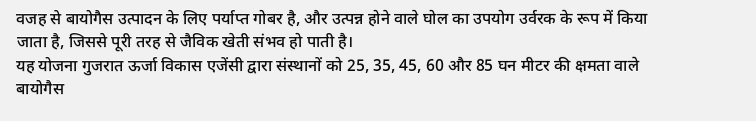वजह से बायोगैस उत्पादन के लिए पर्याप्त गोबर है, और उत्पन्न होने वाले घोल का उपयोग उर्वरक के रूप में किया जाता है, जिससे पूरी तरह से जैविक खेती संभव हो पाती है।
यह योजना गुजरात ऊर्जा विकास एजेंसी द्वारा संस्थानों को 25, 35, 45, 60 और 85 घन मीटर की क्षमता वाले बायोगैस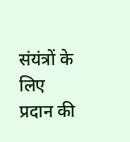संयंत्रों के लिए प्रदान की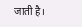जाती है।